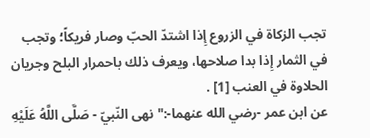تجب الزكاة في الزروع إِذا اشتدّ الحبّ وصار فريكاً؛ وتجب في الثمار إِذا بدا صلاحها، ويعرف ذلك باحمرار البلح وجريان الحلاوة في العنب [1] .
عن ابن عمر -رضي الله عنهما-:"نهى النّبيّ - صَلَّى اللَّهُ عَلَيْهِ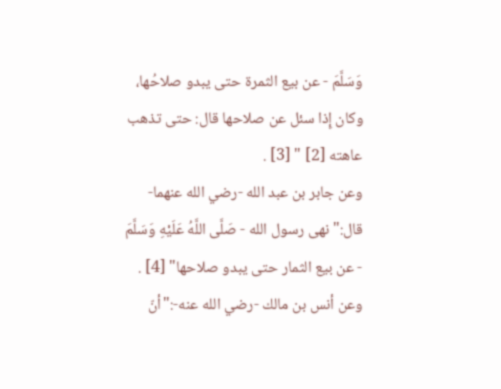وَسَلَّمَ - عن بيع الثمرة حتى يبدو صلاحُها، وكان إِذا سئل عن صلاحها قال: حتى تذهب عاهته [2] " [3] .
وعن جابر بن عبد الله -رضي الله عنهما- قال:"نهى رسول الله - صَلَّى اللَّهُ عَلَيْهِ وَسَلَّمَ - عن بيع الثمار حتى يبدو صلاحها" [4] .
وعن أنس بن مالك -رضي الله عنه-:"أنّ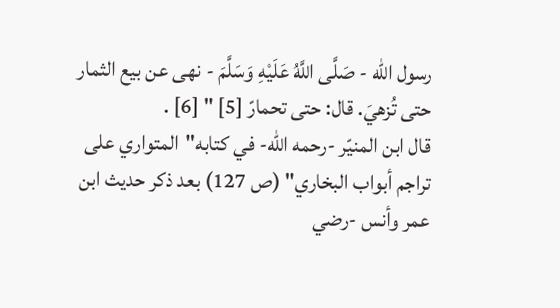رسول الله - صَلَّى اللَّهُ عَلَيْهِ وَسَلَّمَ - نهى عن بيع الثمار حتى تُزهيَ. قال: حتى تحمارّ [5] " [6] .
قال ابن المنيّر -رحمه الله- في كتابه"المتواري على تراجم أبواب البخاري" (ص 127) بعد ذكر حديث ابن عمر وأنس -رضي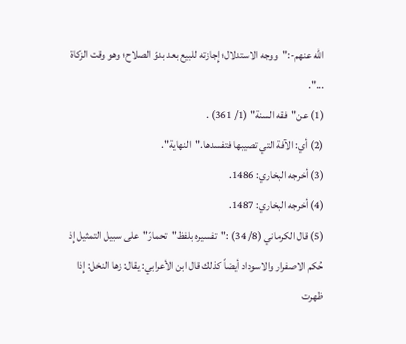الله عنهم-:"ووجه الاستدلال؛ إِجازته للبيع بعد بدوّ الصلاح؛ وهو وقت الزكاة ...".
(1) عن"فقه السنة" (1/ 361) .
(2) أي: الآفة التي تصيبها فتفسدها."النهاية".
(3) أخرجه البخاري: 1486.
(4) أخرجه البخاري: 1487.
(5) قال الكرماني (8/ 34) :"تفسيره بلفظ"تحمارّ"على سبيل التمثيل إِذ حُكم الاصفرار والاسوداد أيضاً كذلك قال ابن الأعرابي: يقال: زها النخل: إِذا ظهرت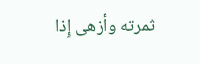ثمرته وأزهى إِذا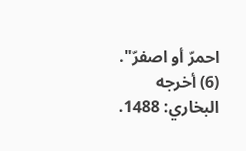احمرّ أو اصفرّ".
(6) أخرجه البخاري: 1488.